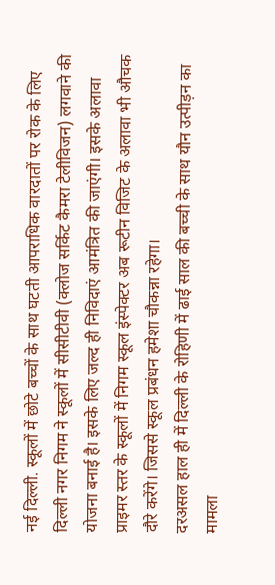नई दिल्ली. स्कूलों में छोटे बच्चों के साथ घटती आपराधिक वारदातों पर रोक के लिए दिल्ली नगर निगम ने स्कूलों में सीसीटीवी (क्लोज सर्किट कैमरा टेलीविजन) लगवाने की योजना बनाई है। इसके लिए जल्द ही निविदाएं आमंत्रित की जाएंगी। इसके अलावा प्राइमर स्तर के स्कूलों में निगम स्कूल इंस्पेक्टर अब रूटीन विजिट के अलावा भी औचक दौरे करेंगे। जिससे स्कूल प्रबंधन हमेशा चौकन्ना रहेगा।
दरअसल हाल ही में दिल्ली के रोहिणी में ढाई साल की बच्ची के साथ यौन उत्पीड़न का मामला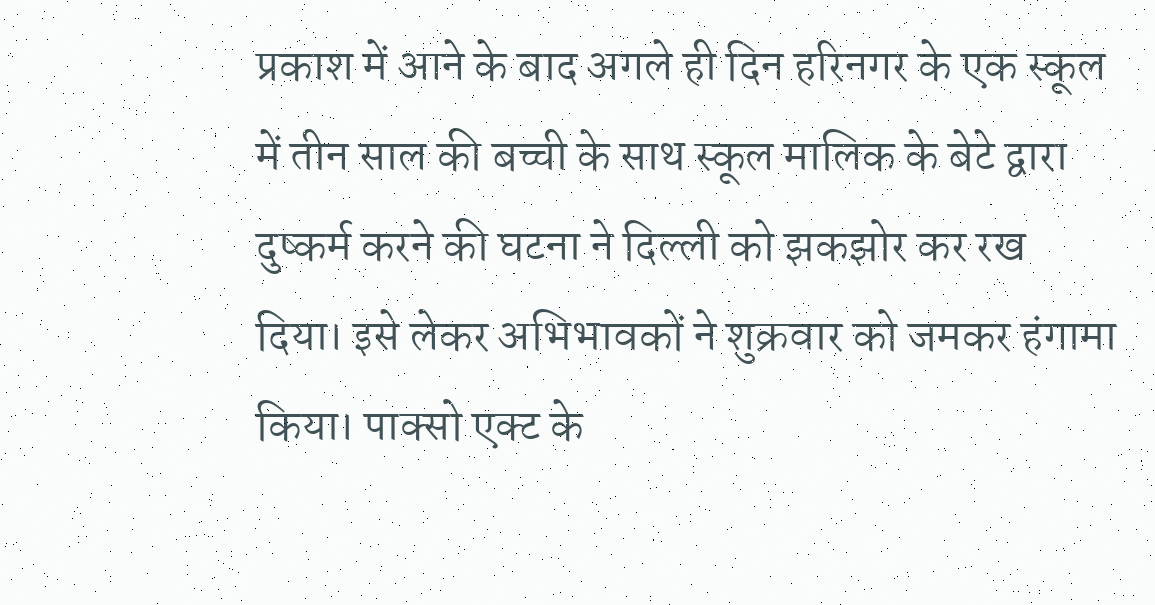प्रकाश में आने के बाद अगले ही दिन हरिनगर के एक स्कूल में तीन साल की बच्ची के साथ स्कूल मालिक के बेटे द्वारा दुष्कर्म करने की घटना ने दिल्ली को झकझोर कर रख दिया। इसे लेकर अभिभावकों ने शुक्रवार को जमकर हंगामा किया। पाक्सो एक्ट के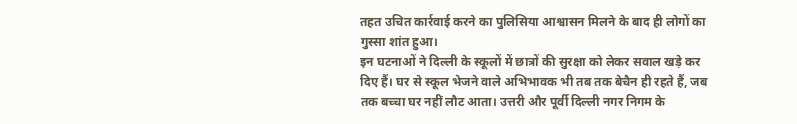तहत उचित कार्रवाई करने का पुलिसिया आश्वासन मिलने के बाद ही लोगों का गुस्सा शांत हुआ।
इन घटनाओं ने दिल्ली के स्कूलों में छात्रों की सुरक्षा को लेकर सवाल खड़े कर दिए हैं। घर से स्कूल भेजने वाले अभिभावक भी तब तक बेचैन ही रहते हैं, जब तक बच्चा घर नहीं लौट आता। उत्तरी और पूर्वी दिल्ली नगर निगम के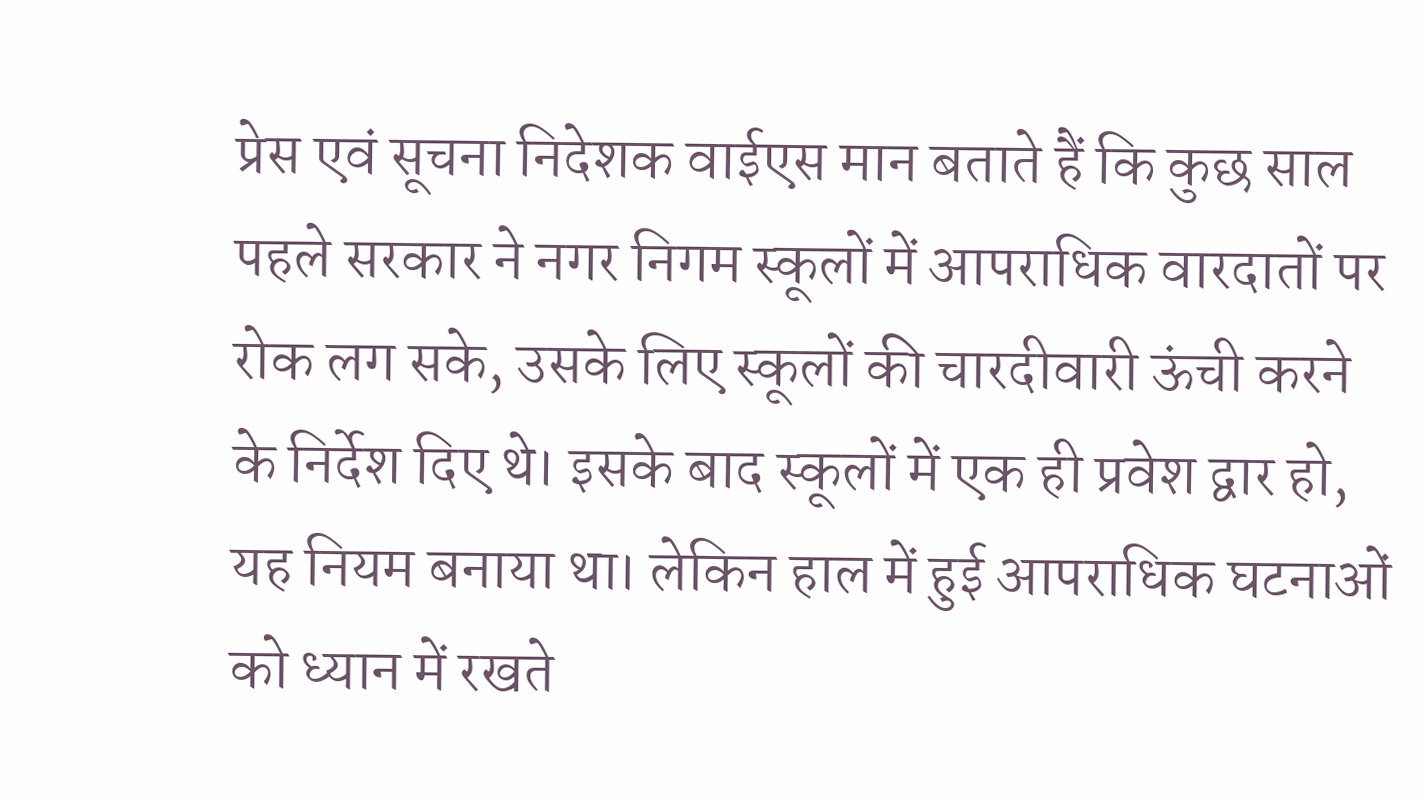प्रेस एवं सूचना निदेशक वाईएस मान बताते हैं कि कुछ साल पहले सरकार ने नगर निगम स्कूलों में आपराधिक वारदातों पर रोक लग सके, उसके लिए स्कूलों की चारदीवारी ऊंची करने के निर्देश दिए थे। इसके बाद स्कूलों में एक ही प्रवेश द्वार हो, यह नियम बनाया था। लेकिन हाल में हुई आपराधिक घटनाओं को ध्यान में रखते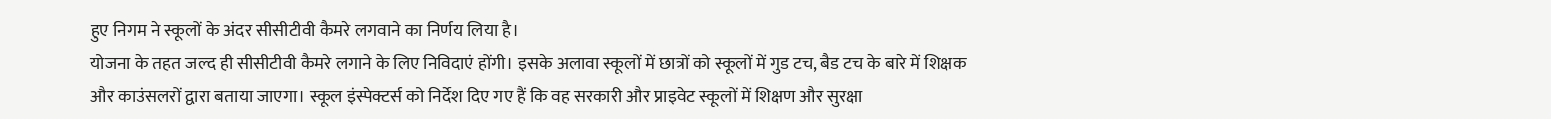हुए निगम ने स्कूलों के अंदर सीसीटीवी कैमरे लगवाने का निर्णय लिया है।
योजना के तहत जल्द ही सीसीटीवी कैमरे लगाने के लिए निविदाएं होंगी। इसके अलावा स्कूलों में छात्रों को स्कूलों में गुड टच, बैड टच के बारे में शिक्षक और काउंसलरों द्वारा बताया जाएगा। स्कूल इंस्पेक्टर्स को निर्देश दिए गए हैं कि वह सरकारी और प्राइवेट स्कूलों में शिक्षण और सुरक्षा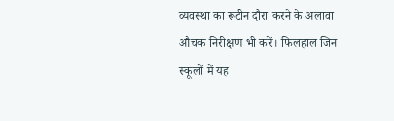व्यवस्था का रूटीन दौरा करने के अलावा औचक निरीक्षण भी करें। फिलहाल जिन स्कूलों में यह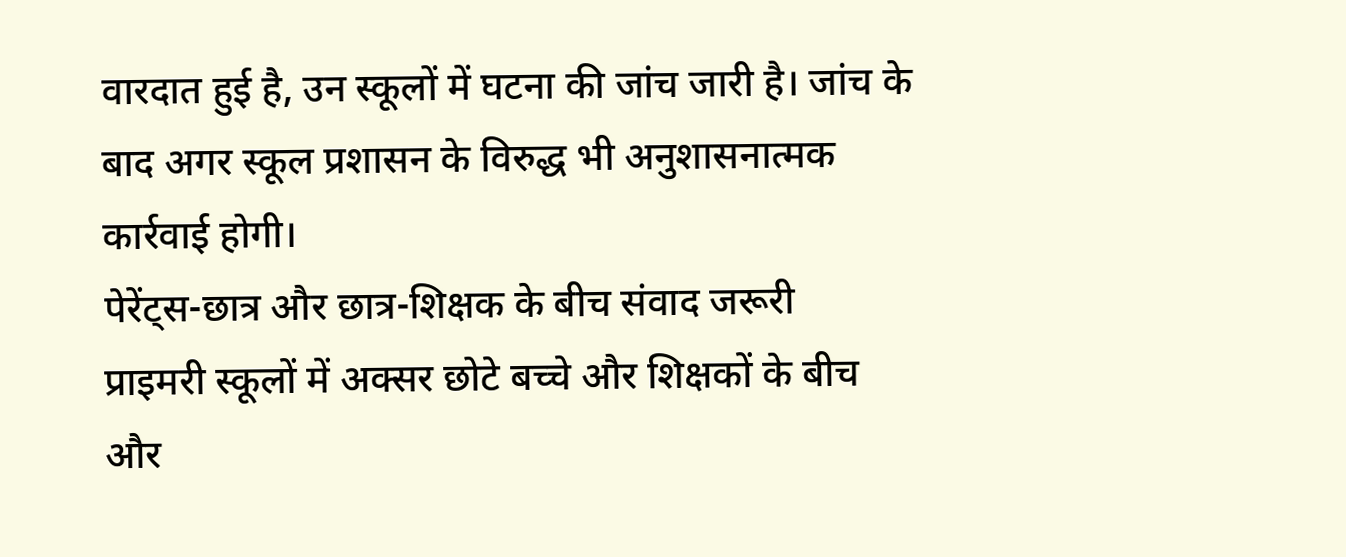वारदात हुई है, उन स्कूलों में घटना की जांच जारी है। जांच के बाद अगर स्कूल प्रशासन के विरुद्ध भी अनुशासनात्मक कार्रवाई होगी।
पेरेंट्स-छात्र और छात्र-शिक्षक के बीच संवाद जरूरी
प्राइमरी स्कूलों में अक्सर छोटे बच्चे और शिक्षकों के बीच और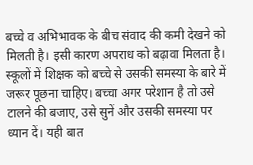बच्चे व अभिभावक के बीच संवाद की कमी देखने को मिलती है। इसी कारण अपराध को बढ़ावा मिलता है। स्कूलों में शिक्षक को बच्चे से उसकी समस्या के बारे में जरूर पूछना चाहिए। बच्चा अगर परेशान है तो उसे टालने की बजाए, उसे सुनें और उसकी समस्या पर ध्यान दें। यही बात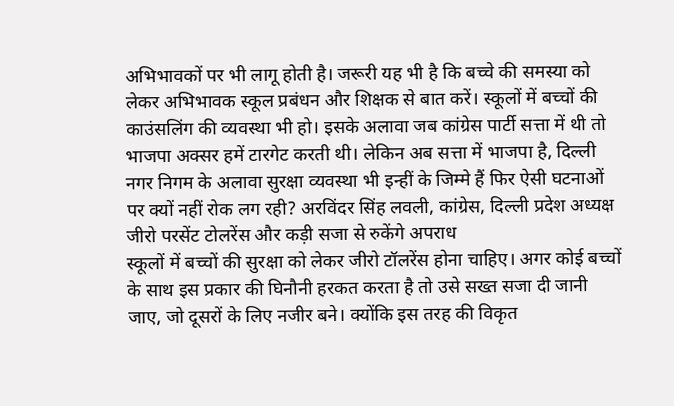अभिभावकों पर भी लागू होती है। जरूरी यह भी है कि बच्चे की समस्या को लेकर अभिभावक स्कूल प्रबंधन और शिक्षक से बात करें। स्कूलों में बच्चों की काउंसलिंग की व्यवस्था भी हो। इसके अलावा जब कांग्रेस पार्टी सत्ता में थी तो भाजपा अक्सर हमें टारगेट करती थी। लेकिन अब सत्ता में भाजपा है, दिल्ली नगर निगम के अलावा सुरक्षा व्यवस्था भी इन्हीं के जिम्मे हैं फिर ऐसी घटनाओं पर क्यों नहीं रोक लग रही? अरविंदर सिंह लवली, कांग्रेस, दिल्ली प्रदेश अध्यक्ष
जीरो परसेंट टोलरेंस और कड़ी सजा से रुकेंगे अपराध
स्कूलों में बच्चों की सुरक्षा को लेकर जीरो टॉलरेंस होना चाहिए। अगर कोई बच्चों के साथ इस प्रकार की घिनौनी हरकत करता है तो उसे सख्त सजा दी जानी जाए, जो दूसरों के लिए नजीर बने। क्योंकि इस तरह की विकृत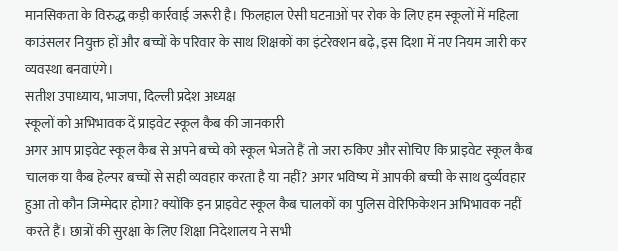मानसिकता के विरुद्ध कड़ी कार्रवाई जरूरी है। फिलहाल ऐसी घटनाओं पर रोक के लिए हम स्कूलों में महिला काउंसलर नियुक्त हों और बच्चों के परिवार के साथ शिक्षकों का इंटरेक्शन बढ़े, इस दिशा में नए नियम जारी कर व्यवस्था बनवाएंगे।
सतीश उपाध्याय, भाजपा, दिल्ली प्रदेश अध्यक्ष
स्कूलों को अभिभावक दें प्राइवेट स्कूल कैब की जानकारी
अगर आप प्राइवेट स्कूल कैब से अपने बच्चे को स्कूल भेजते हैं तो जरा रुकिए और सोचिए कि प्राइवेट स्कूल कैब चालक या कैब हेल्पर बच्चों से सही व्यवहार करता है या नहीं? अगर भविष्य में आपकी बच्ची के साथ दुर्व्यवहार हुआ तो कौन जिम्मेदार होगा? क्योंकि इन प्राइवेट स्कूल कैब चालकों का पुलिस वेरिफिकेशन अभिभावक नहीं करते हैं। छात्रों की सुरक्षा के लिए शिक्षा निदेशालय ने सभी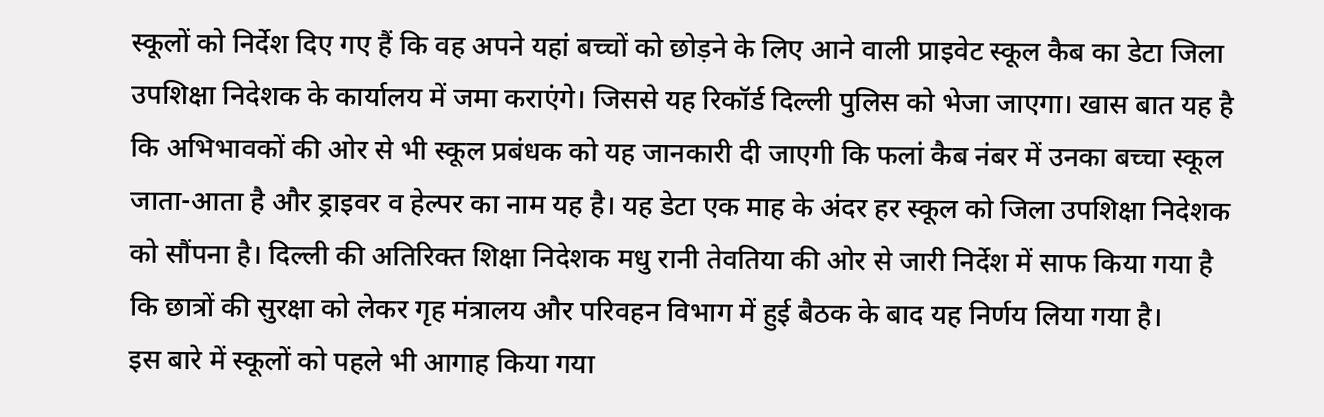स्कूलों को निर्देश दिए गए हैं कि वह अपने यहां बच्चों को छोड़ने के लिए आने वाली प्राइवेट स्कूल कैब का डेटा जिला उपशिक्षा निदेशक के कार्यालय में जमा कराएंगे। जिससे यह रिकॉर्ड दिल्ली पुलिस को भेजा जाएगा। खास बात यह है कि अभिभावकों की ओर से भी स्कूल प्रबंधक को यह जानकारी दी जाएगी कि फलां कैब नंबर में उनका बच्चा स्कूल जाता-आता है और ड्राइवर व हेल्पर का नाम यह है। यह डेटा एक माह के अंदर हर स्कूल को जिला उपशिक्षा निदेशक को सौंपना है। दिल्ली की अतिरिक्त शिक्षा निदेशक मधु रानी तेवतिया की ओर से जारी निर्देश में साफ किया गया है कि छात्रों की सुरक्षा को लेकर गृह मंत्रालय और परिवहन विभाग में हुई बैठक के बाद यह निर्णय लिया गया है।
इस बारे में स्कूलों को पहले भी आगाह किया गया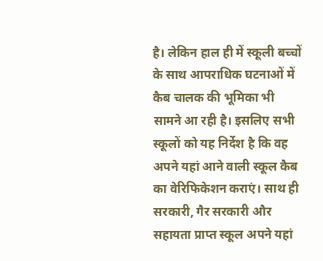है। लेकिन हाल ही में स्कूली बच्चों के साथ आपराधिक घटनाओं में कैब चालक की भूमिका भी सामने आ रही है। इसलिए सभी स्कूलों को यह निर्देश है कि वह अपने यहां आने वाली स्कूल कैब का वेरिफिकेशन कराएं। साथ ही सरकारी, गैर सरकारी और सहायता प्राप्त स्कूल अपने यहां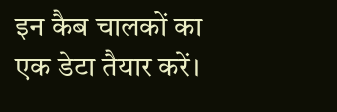इन कैब चालकों का एक डेटा तैयार करें।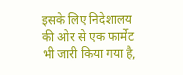इसके लिए निदेशालय की ओर से एक फार्मेट भी जारी किया गया है,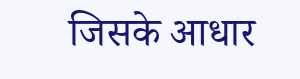जिसके आधार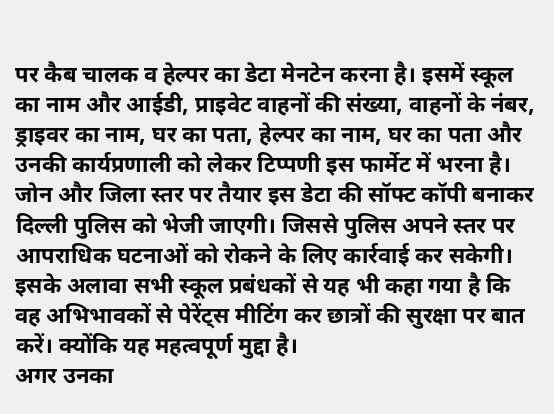पर कैब चालक व हेल्पर का डेटा मेनटेन करना है। इसमें स्कूल का नाम और आईडी, प्राइवेट वाहनों की संख्या, वाहनों के नंबर, ड्राइवर का नाम, घर का पता, हेल्पर का नाम, घर का पता और उनकी कार्यप्रणाली को लेकर टिप्पणी इस फार्मेट में भरना है। जोन और जिला स्तर पर तैयार इस डेटा की सॉफ्ट कॉपी बनाकर दिल्ली पुलिस को भेजी जाएगी। जिससे पुलिस अपने स्तर पर आपराधिक घटनाओं को रोकने के लिए कार्रवाई कर सकेगी।
इसके अलावा सभी स्कूल प्रबंधकों से यह भी कहा गया है कि वह अभिभावकों से पेरेंट्स मीटिंग कर छात्रों की सुरक्षा पर बात करें। क्योंकि यह महत्वपूर्ण मुद्दा है।
अगर उनका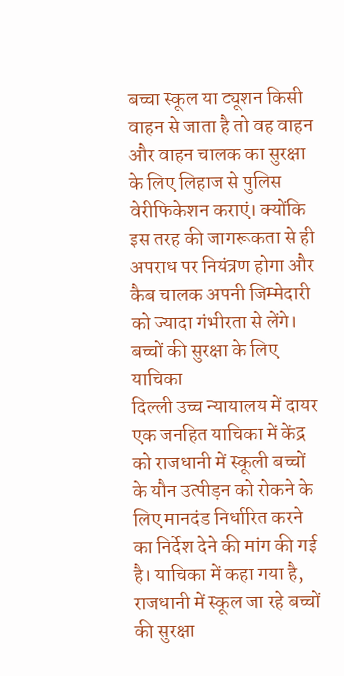बच्चा स्कूल या ट्यूशन किसी वाहन से जाता है तो वह वाहन और वाहन चालक का सुरक्षा के लिए लिहाज से पुलिस वेरीफिकेशन कराएं। क्योंकि इस तरह की जागरूकता से ही अपराध पर नियंत्रण होगा और कैब चालक अपनी जिम्मेदारी को ज्यादा गंभीरता से लेंगे।
बच्चों की सुरक्षा के लिए याचिका
दिल्ली उच्च न्यायालय में दायर एक जनहित याचिका में केंद्र को राजधानी में स्कूली बच्चों के यौन उत्पीड़न को रोकने के लिए मानदंड निर्धारित करने का निर्देश देने की मांग की गई है। याचिका में कहा गया है, राजधानी में स्कूल जा रहे बच्चों की सुरक्षा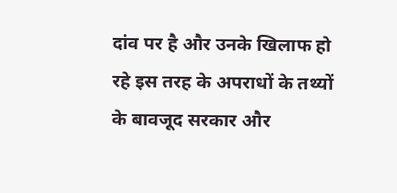दांव पर है और उनके खिलाफ हो रहे इस तरह के अपराधों के तथ्यों के बावजूद सरकार और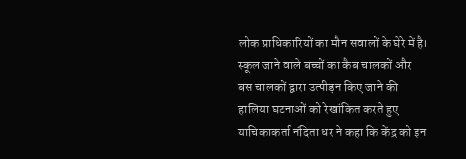लोक प्राधिकारियों का मौन सवालों के घेरे में है।
स्कूल जाने वाले बच्चों का कैब चालकों और बस चालकों द्वारा उत्पीड़न किए जाने की हालिया घटनाओं को रेखांकित करते हुए याचिकाकर्ता नंदिता धर ने कहा कि केंद्र को इन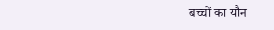बच्चों का यौन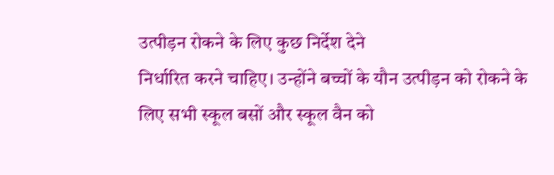उत्पीड़न रोकने के लिए कुछ निर्देश देने
निर्धारित करने चाहिए। उन्होंने बच्चों के यौन उत्पीड़न को रोकने के लिए सभी स्कूल बसों और स्कूल वैन को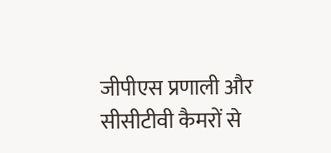जीपीएस प्रणाली और सीसीटीवी कैमरों से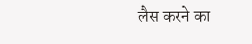लैस करने का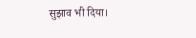सुझाव भी दिया।